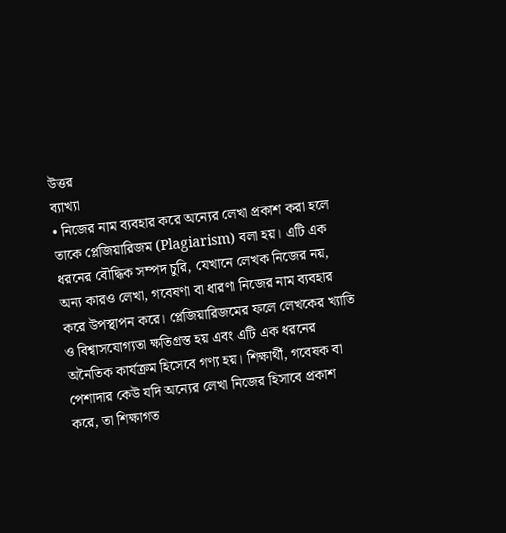উত্তর
ব্যাখ্যা
• নিজের নাম ব্যবহার করে অন্যের লেখা প্রকাশ করা হলে তাকে প্লেজিয়ারিজম (Plagiarism) বলা হয়। এটি এক ধরনের বৌদ্ধিক সম্পদ চুরি, যেখানে লেখক নিজের নয়, অন্য কারও লেখা, গবেষণা বা ধারণা নিজের নাম ব্যবহার করে উপস্থাপন করে। প্লেজিয়ারিজমের ফলে লেখকের খ্যাতি ও বিশ্বাসযোগ্যতা ক্ষতিগ্রস্ত হয় এবং এটি এক ধরনের অনৈতিক কার্যক্রম হিসেবে গণ্য হয়। শিক্ষার্থী, গবেষক বা পেশাদার কেউ যদি অন্যের লেখা নিজের হিসাবে প্রকাশ করে, তা শিক্ষাগত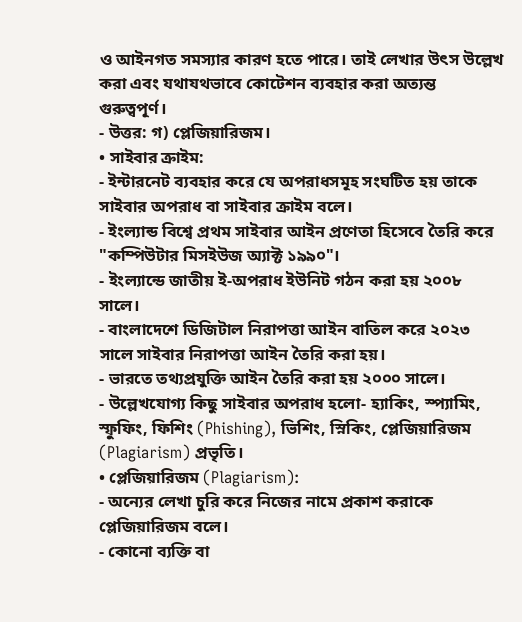ও আইনগত সমস্যার কারণ হতে পারে। তাই লেখার উৎস উল্লেখ করা এবং যথাযথভাবে কোটেশন ব্যবহার করা অত্যন্ত গুরুত্বপূর্ণ।
- উত্তর: গ) প্লেজিয়ারিজম।
• সাইবার ক্রাইম:
- ইন্টারনেট ব্যবহার করে যে অপরাধসমূহ সংঘটিত হয় তাকে সাইবার অপরাধ বা সাইবার ক্রাইম বলে।
- ইংল্যান্ড বিশ্বে প্রথম সাইবার আইন প্রণেতা হিসেবে তৈরি করে "কম্পিউটার মিসইউজ অ্যাক্ট ১৯৯০"।
- ইংল্যান্ডে জাতীয় ই-অপরাধ ইউনিট গঠন করা হয় ২০০৮ সালে।
- বাংলাদেশে ডিজিটাল নিরাপত্তা আইন বাতিল করে ২০২৩ সালে সাইবার নিরাপত্তা আইন তৈরি করা হয়।
- ভারতে তথ্যপ্রযুক্তি আইন তৈরি করা হয় ২০০০ সালে।
- উল্লেখযোগ্য কিছু সাইবার অপরাধ হলো- হ্যাকিং, স্প্যামিং, স্ফুফিং, ফিশিং (Phishing), ভিশিং, স্নিকিং, প্লেজিয়ারিজম (Plagiarism) প্রভৃতি।
• প্লেজিয়ারিজম (Plagiarism):
- অন্যের লেখা চুরি করে নিজের নামে প্রকাশ করাকে প্লেজিয়ারিজম বলে।
- কোনো ব্যক্তি বা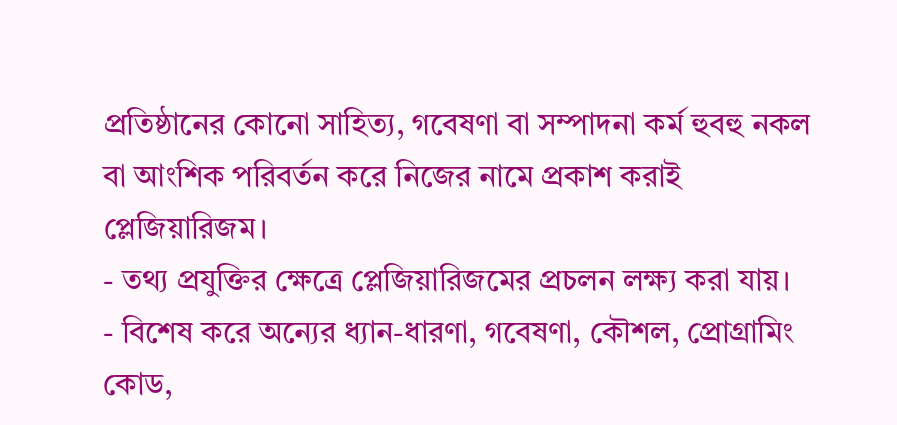প্রতিষ্ঠানের কোনো সাহিত্য, গবেষণা বা সম্পাদনা কর্ম হুবহু নকল বা আংশিক পরিবর্তন করে নিজের নামে প্রকাশ করাই প্লেজিয়ারিজম।
- তথ্য প্রযুক্তির ক্ষেত্রে প্লেজিয়ারিজমের প্রচলন লক্ষ্য করা যায়।
- বিশেষ করে অন্যের ধ্যান-ধারণা, গবেষণা, কৌশল, প্রোগ্রামিং কোড,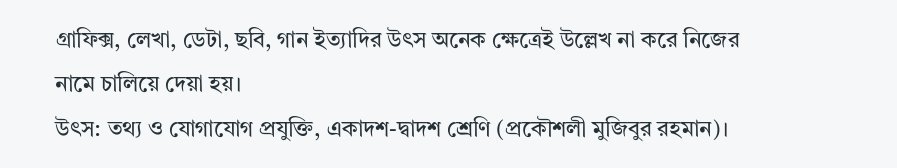গ্রাফিক্স, লেখা, ডেটা, ছবি, গান ইত্যাদির উৎস অনেক ক্ষেত্রেই উল্লেখ না করে নিজের নামে চালিয়ে দেয়া হয়।
উৎস: তথ্য ও যোগাযোগ প্রযুক্তি, একাদশ-দ্বাদশ শ্রেণি (প্রকৌশলী মুজিবুর রহমান)।